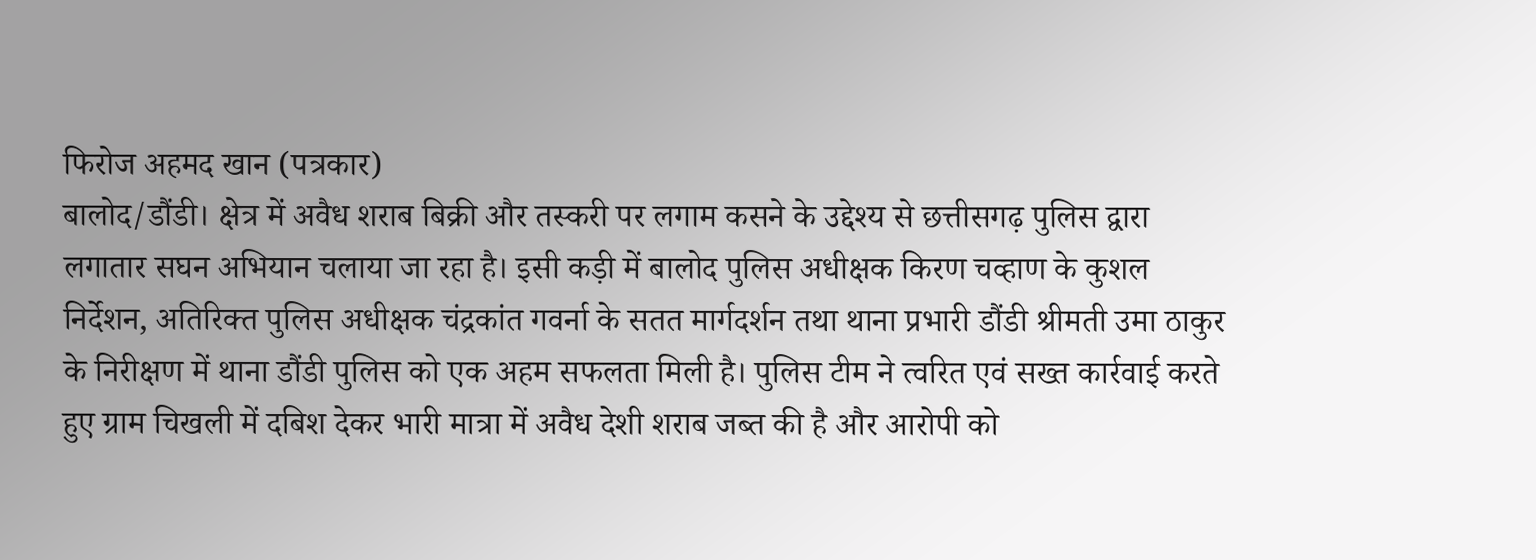फिरोज अहमद खान (पत्रकार)
बालोद/डौंडी। क्षेत्र में अवैध शराब बिक्री और तस्करी पर लगाम कसने के उद्देश्य से छत्तीसगढ़ पुलिस द्वारा लगातार सघन अभियान चलाया जा रहा है। इसी कड़ी में बालोद पुलिस अधीक्षक किरण चव्हाण के कुशल निर्देशन, अतिरिक्त पुलिस अधीक्षक चंद्रकांत गवर्ना के सतत मार्गदर्शन तथा थाना प्रभारी डौंडी श्रीमती उमा ठाकुर के निरीक्षण में थाना डौंडी पुलिस को एक अहम सफलता मिली है। पुलिस टीम ने त्वरित एवं सख्त कार्रवाई करते हुए ग्राम चिखली में दबिश देकर भारी मात्रा में अवैध देशी शराब जब्त की है और आरोपी को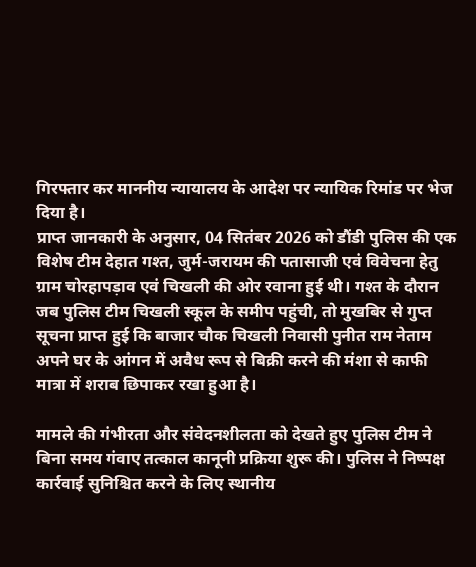गिरफ्तार कर माननीय न्यायालय के आदेश पर न्यायिक रिमांड पर भेज दिया है।
प्राप्त जानकारी के अनुसार, 04 सितंबर 2026 को डौंडी पुलिस की एक विशेष टीम देहात गश्त, जुर्म-जरायम की पतासाजी एवं विवेचना हेतु ग्राम चोरहापड़ाव एवं चिखली की ओर रवाना हुई थी। गश्त के दौरान जब पुलिस टीम चिखली स्कूल के समीप पहुंची, तो मुखबिर से गुप्त सूचना प्राप्त हुई कि बाजार चौक चिखली निवासी पुनीत राम नेताम अपने घर के आंगन में अवैध रूप से बिक्री करने की मंशा से काफी मात्रा में शराब छिपाकर रखा हुआ है।

मामले की गंभीरता और संवेदनशीलता को देखते हुए पुलिस टीम ने बिना समय गंवाए तत्काल कानूनी प्रक्रिया शुरू की। पुलिस ने निष्पक्ष कार्रवाई सुनिश्चित करने के लिए स्थानीय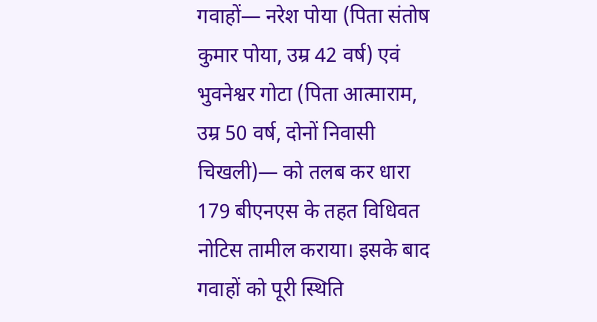गवाहों— नरेश पोया (पिता संतोष कुमार पोया, उम्र 42 वर्ष) एवं भुवनेश्वर गोटा (पिता आत्माराम, उम्र 50 वर्ष, दोनों निवासी चिखली)— को तलब कर धारा 179 बीएनएस के तहत विधिवत नोटिस तामील कराया। इसके बाद गवाहों को पूरी स्थिति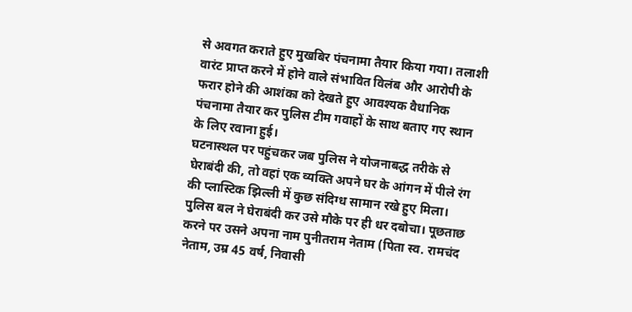से अवगत कराते हुए मुखबिर पंचनामा तैयार किया गया। तलाशी वारंट प्राप्त करने में होने वाले संभावित विलंब और आरोपी के फरार होने की आशंका को देखते हुए आवश्यक वैधानिक पंचनामा तैयार कर पुलिस टीम गवाहों के साथ बताए गए स्थान के लिए रवाना हुई।
घटनास्थल पर पहुंचकर जब पुलिस ने योजनाबद्ध तरीके से घेराबंदी की, तो वहां एक व्यक्ति अपने घर के आंगन में पीले रंग की प्लास्टिक झिल्ली में कुछ संदिग्ध सामान रखे हुए मिला। पुलिस बल ने घेराबंदी कर उसे मौके पर ही धर दबोचा। पूछताछ करने पर उसने अपना नाम पुनीतराम नेताम (पिता स्व. रामचंद नेताम, उम्र 45 वर्ष, निवासी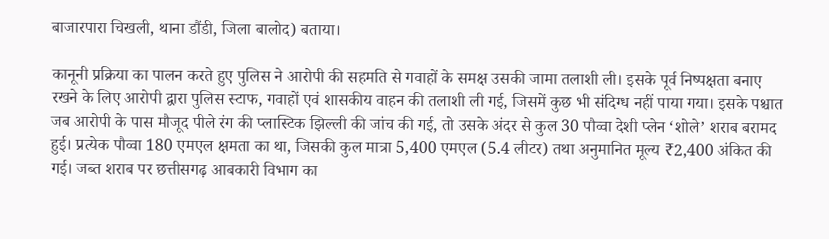बाजारपारा चिखली, थाना डौंडी, जिला बालोद) बताया।

कानूनी प्रक्रिया का पालन करते हुए पुलिस ने आरोपी की सहमति से गवाहों के समक्ष उसकी जामा तलाशी ली। इसके पूर्व निष्पक्षता बनाए रखने के लिए आरोपी द्वारा पुलिस स्टाफ, गवाहों एवं शासकीय वाहन की तलाशी ली गई, जिसमें कुछ भी संदिग्ध नहीं पाया गया। इसके पश्चात जब आरोपी के पास मौजूद पीले रंग की प्लास्टिक झिल्ली की जांच की गई, तो उसके अंदर से कुल 30 पौव्वा देशी प्लेन ‘शोले’ शराब बरामद हुई। प्रत्येक पौव्वा 180 एमएल क्षमता का था, जिसकी कुल मात्रा 5,400 एमएल (5.4 लीटर) तथा अनुमानित मूल्य ₹2,400 अंकित की गई। जब्त शराब पर छत्तीसगढ़ आबकारी विभाग का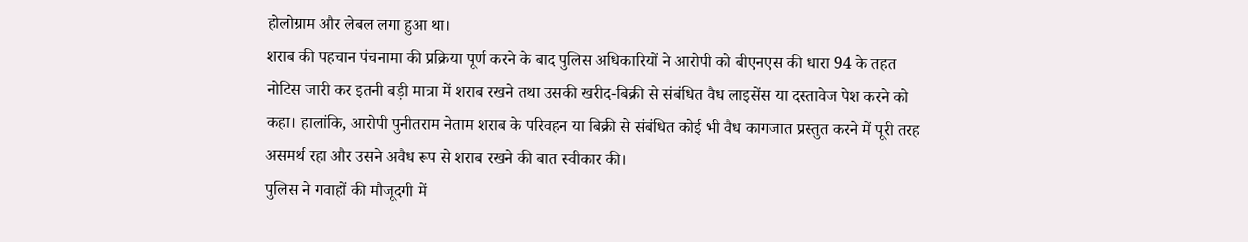होलोग्राम और लेबल लगा हुआ था।
शराब की पहचान पंचनामा की प्रक्रिया पूर्ण करने के बाद पुलिस अधिकारियों ने आरोपी को बीएनएस की धारा 94 के तहत नोटिस जारी कर इतनी बड़ी मात्रा में शराब रखने तथा उसकी खरीद-बिक्री से संबंधित वैध लाइसेंस या दस्तावेज पेश करने को कहा। हालांकि, आरोपी पुनीतराम नेताम शराब के परिवहन या बिक्री से संबंधित कोई भी वैध कागजात प्रस्तुत करने में पूरी तरह असमर्थ रहा और उसने अवैध रूप से शराब रखने की बात स्वीकार की।
पुलिस ने गवाहों की मौजूदगी में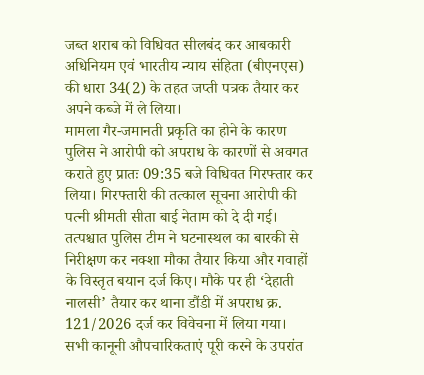जब्त शराब को विधिवत सीलबंद कर आबकारी अधिनियम एवं भारतीय न्याय संहिता (बीएनएस) की धारा 34(2) के तहत जप्ती पत्रक तैयार कर अपने कब्जे में ले लिया।
मामला गैर-जमानती प्रकृति का होने के कारण पुलिस ने आरोपी को अपराध के कारणों से अवगत कराते हुए प्रातः 09:35 बजे विधिवत गिरफ्तार कर लिया। गिरफ्तारी की तत्काल सूचना आरोपी की पत्नी श्रीमती सीता बाई नेताम को दे दी गई। तत्पश्चात पुलिस टीम ने घटनास्थल का बारकी से निरीक्षण कर नक्शा मौका तैयार किया और गवाहों के विस्तृत बयान दर्ज किए। मौके पर ही ‘देहाती नालसी’ तैयार कर थाना डौंडी में अपराध क्र. 121/2026 दर्ज कर विवेचना में लिया गया।
सभी कानूनी औपचारिकताएं पूरी करने के उपरांत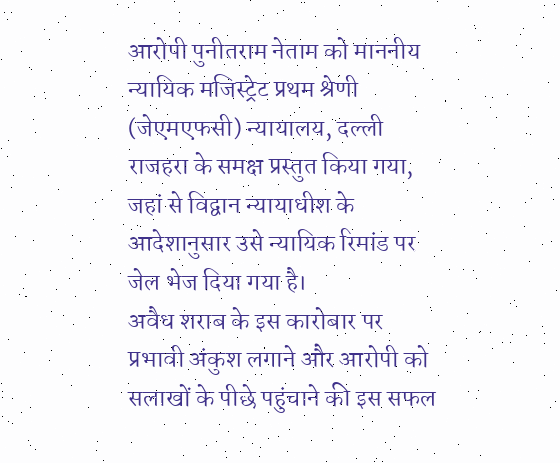आरोपी पुनीतराम नेताम को माननीय न्यायिक मजिस्ट्रेट प्रथम श्रेणी (जेएमएफसी) न्यायालय, दल्ली राजहरा के समक्ष प्रस्तुत किया गया, जहां से विद्वान न्यायाधीश के आदेशानुसार उसे न्यायिक रिमांड पर जेल भेज दिया गया है।
अवैध शराब के इस कारोबार पर प्रभावी अंकुश लगाने और आरोपी को सलाखों के पीछे पहुंचाने की इस सफल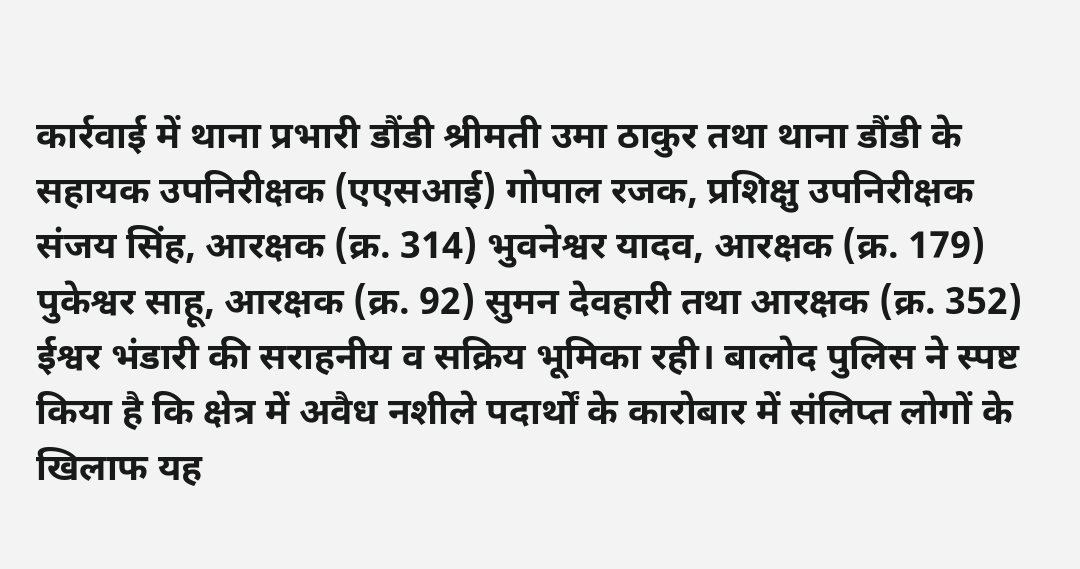कार्रवाई में थाना प्रभारी डौंडी श्रीमती उमा ठाकुर तथा थाना डौंडी के सहायक उपनिरीक्षक (एएसआई) गोपाल रजक, प्रशिक्षु उपनिरीक्षक संजय सिंह, आरक्षक (क्र. 314) भुवनेश्वर यादव, आरक्षक (क्र. 179) पुकेश्वर साहू, आरक्षक (क्र. 92) सुमन देवहारी तथा आरक्षक (क्र. 352) ईश्वर भंडारी की सराहनीय व सक्रिय भूमिका रही। बालोद पुलिस ने स्पष्ट किया है कि क्षेत्र में अवैध नशीले पदार्थों के कारोबार में संलिप्त लोगों के खिलाफ यह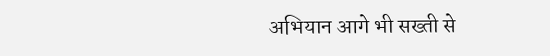अभियान आगे भी सख्ती से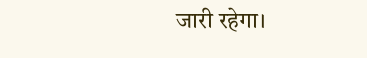जारी रहेगा।